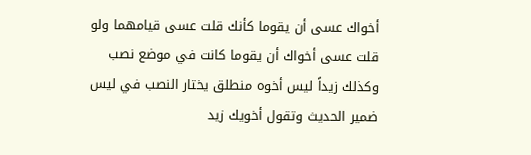أخواك عسى أن يقوما كأنك قلت عسى قيامهما ولو قلت عسى أخواك أن يقوما كانت في موضع نصب وكذلك زيداً ليس أخوه منطلق يختار النصب في ليس ضمير الحديث وتقول أخويك زيد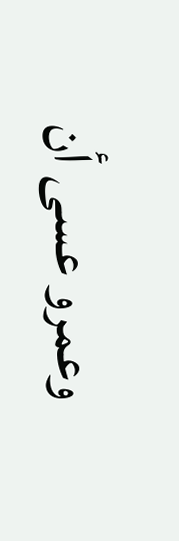وعمرو عسى أن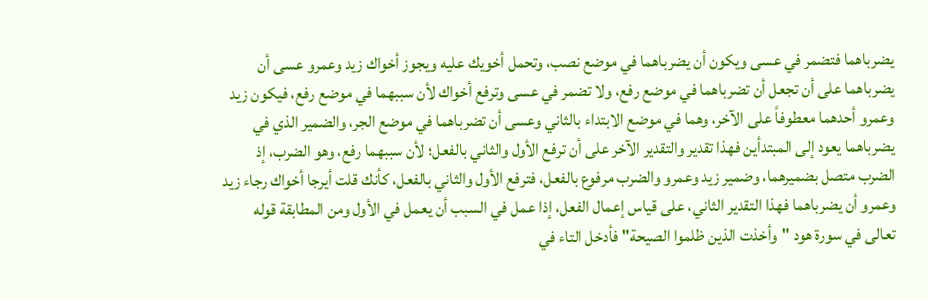يضرباهما فتضمر في عسى ويكون أن يضرباهما في موضع نصب، وتحمل أخويك عليه ويجوز أخواك زيد وعمرو عسى أن يضرباهما على أن تجعل أن تضرباهما في موضع رفع، ولا تضمر في عسى وترفع أخواك لأن سببهما في موضع رفع، فيكون زيد وعمرو أحدهما معطوفاً على الآخر، وهما في موضع الابتداء بالثاني وعسى أن تضرباهما في موضع الجر، والضمير الذي في يضرباهما يعود إلى المبتدأين فهذا تقدير والتقدير الآخر على أن ترفع الأول والثاني بالفعل؛ لأن سببهما رفع، وهو الضرب، إذ الضرب متصل بضميرهما، وضمير زيد وعمرو والضرب مرفوع بالفعل، فترفع الأول والثاني بالفعل، كأنك قلت أيرجا أخواك رجاء زيد وعمرو أن يضرباهما فهذا التقدير الثاني، على قياس إعمال الفعل، إذا عمل في السبب أن يعمل في الأول ومن المطابقة قوله تعالى في سورة هود "وأخذت الذين ظلموا الصيحة" فأدخل التاء في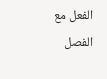الفعل مع الفصل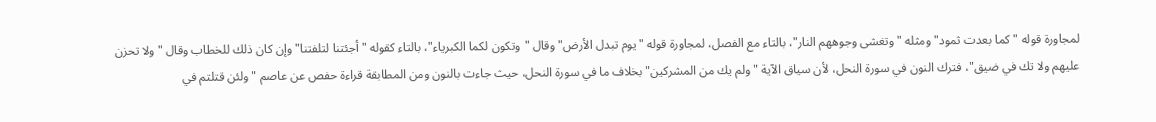لمجاورة قوله "كما بعدت ثمود" ومثله "وتغشى وجوههم النار"، بالتاء مع الفصل، لمجاورة قوله "يوم تبدل الأرض" وقال "وتكون لكما الكبرياء"، بالتاء كقوله "أجئتنا لتلفتنا" وإن كان ذلك للخطاب وقال "ولا تحزن عليهم ولا تك في ضيق"، فترك النون في سورة النحل، لأن سياق الآية "ولم يك من المشركين" بخلاف ما في سورة النحل، حيث جاءت بالنون ومن المطابقة قراءة حفص عن عاصم "ولئن قتلتم في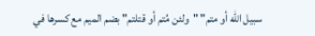سبيل الله أو متم" "ولئن مُتم أو قتلتم" بضم الميم مع كسرها في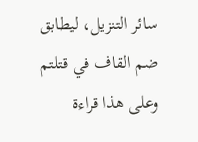سائر التنزيل، ليطابق ضم القاف في قتلتم وعلى هذا قراءة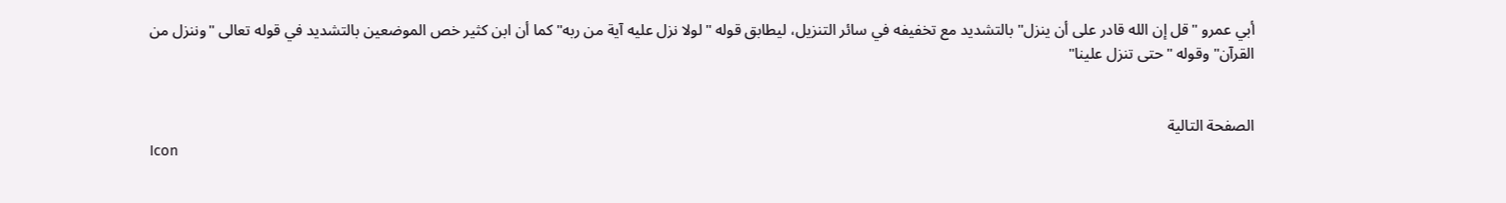أبي عمرو "قل إن الله قادر على أن ينزل" بالتشديد مع تخفيفه في سائر التنزيل، ليطابق قوله "لولا نزل عليه آية من ربه" كما أن ابن كثير خص الموضعين بالتشديد في قوله تعالى "وننزل من القرآن" وقوله "حتى تنزل علينا"


الصفحة التالية
Icon